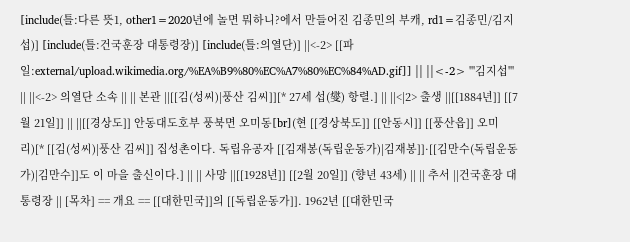[include(틀:다른 뜻1, other1=2020년에 놀면 뭐하니?에서 만들어진 김종민의 부캐, rd1=김종민/김지섭)] [include(틀:건국훈장 대통령장)] [include(틀:의열단)] ||<-2> [[파일:external/upload.wikimedia.org/%EA%B9%80%EC%A7%80%EC%84%AD.gif]] || ||<-2> '''김지섭''' || ||<-2> 의열단 소속 || || 본관 ||[[김(성씨)|풍산 김씨]][* 27세 섭(燮) 항렬.] || ||<|2> 출생 ||[[1884년]] [[7월 21일]] || ||[[경상도]] 안동대도호부 풍북면 오미동[br](현 [[경상북도]] [[안동시]] [[풍산읍]] 오미리)[* [[김(성씨)|풍산 김씨]] 집성촌이다. 독립유공자 [[김재봉(독립운동가)|김재봉]]·[[김만수(독립운동가)|김만수]]도 이 마을 출신이다.] || || 사망 ||[[1928년]] [[2월 20일]] (향년 43세) || || 추서 ||건국훈장 대통령장 || [목차] == 개요 == [[대한민국]]의 [[독립운동가]]. 1962년 [[대한민국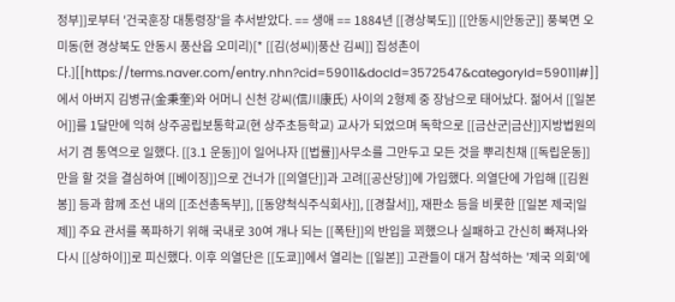정부]]로부터 '건국훈장 대통령장'을 추서받았다. == 생애 == 1884년 [[경상북도]] [[안동시|안동군]] 풍북면 오미동(현 경상북도 안동시 풍산읍 오미리)[* [[김(성씨)|풍산 김씨]] 집성촌이다.][[https://terms.naver.com/entry.nhn?cid=59011&docId=3572547&categoryId=59011|#]]에서 아버지 김병규(金秉奎)와 어머니 신천 강씨(信川康氏) 사이의 2형제 중 장남으로 태어났다. 젊어서 [[일본어]]를 1달만에 익혀 상주공립보통학교(현 상주초등학교) 교사가 되었으며 독학으로 [[금산군|금산]]지방법원의 서기 겸 통역으로 일했다. [[3.1 운동]]이 일어나자 [[법률]]사무소를 그만두고 모든 것을 뿌리친채 [[독립운동]]만을 할 것을 결심하여 [[베이징]]으로 건너가 [[의열단]]과 고려[[공산당]]에 가입했다. 의열단에 가입해 [[김원봉]] 등과 함께 조선 내의 [[조선총독부]], [[동양척식주식회사]], [[경찰서]], 재판소 등을 비롯한 [[일본 제국|일제]] 주요 관서를 폭파하기 위해 국내로 30여 개나 되는 [[폭탄]]의 반입을 꾀했으나 실패하고 간신히 빠져나와 다시 [[상하이]]로 피신했다. 이후 의열단은 [[도쿄]]에서 열리는 [[일본]] 고관들이 대거 참석하는 '제국 의회'에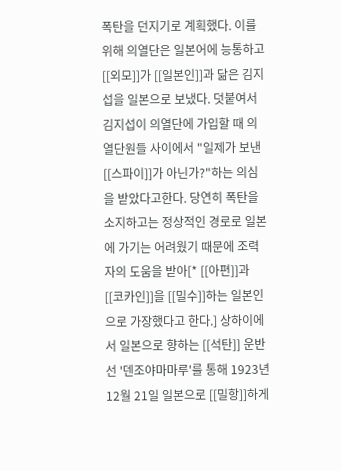폭탄을 던지기로 계획했다. 이를 위해 의열단은 일본어에 능통하고 [[외모]]가 [[일본인]]과 닮은 김지섭을 일본으로 보냈다. 덧붙여서 김지섭이 의열단에 가입할 때 의열단원들 사이에서 "일제가 보낸 [[스파이]]가 아닌가?"하는 의심을 받았다고한다. 당연히 폭탄을 소지하고는 정상적인 경로로 일본에 가기는 어려웠기 때문에 조력자의 도움을 받아[* [[아편]]과 [[코카인]]을 [[밀수]]하는 일본인으로 가장했다고 한다.] 상하이에서 일본으로 향하는 [[석탄]] 운반선 '덴조야마마루'를 통해 1923년 12월 21일 일본으로 [[밀항]]하게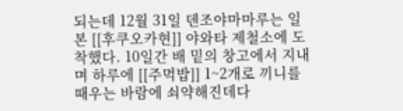되는데 12월 31일 덴조야마마루는 일본 [[후쿠오카현]] 야와타 제철소에 도착했다. 10일간 배 밑의 창고에서 지내며 하루에 [[주먹밥]] 1~2개로 끼니를 때우는 바람에 쇠약해진데다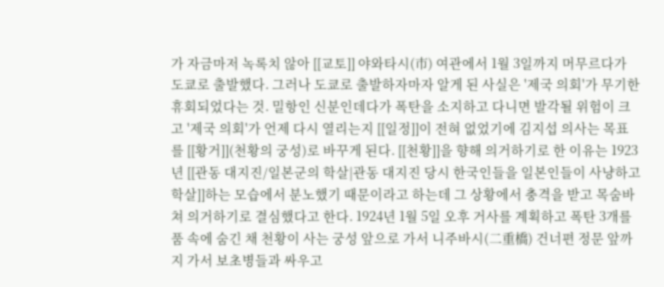가 자금마저 녹록치 않아 [[교토]] 야와타시(市) 여관에서 1월 3일까지 머무르다가 도쿄로 출발했다. 그러나 도쿄로 출발하자마자 알게 된 사실은 '제국 의회'가 무기한 휴회되었다는 것. 밀항인 신분인데다가 폭탄을 소지하고 다니면 발각될 위험이 크고 '제국 의회'가 언제 다시 열리는지 [[일정]]이 전혀 없었기에 김지섭 의사는 목표를 [[황거]](천황의 궁성)로 바꾸게 된다. [[천황]]을 향해 의거하기로 한 이유는 1923년 [[관동 대지진/일본군의 학살|관동 대지진 당시 한국인들을 일본인들이 사냥하고 학살]]하는 모습에서 분노했기 때문이라고 하는데 그 상황에서 충격을 받고 목숨바쳐 의거하기로 결심했다고 한다. 1924년 1월 5일 오후 거사를 계획하고 폭탄 3개를 품 속에 숨긴 채 천황이 사는 궁성 앞으로 가서 니주바시(二重橋) 건너편 정문 앞까지 가서 보초병들과 싸우고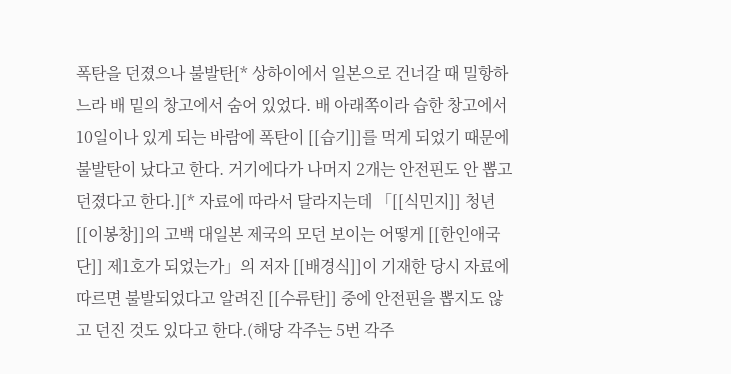폭탄을 던졌으나 불발탄[* 상하이에서 일본으로 건너갈 때 밀항하느라 배 밑의 창고에서 숨어 있었다. 배 아래쪽이라 습한 창고에서 10일이나 있게 되는 바람에 폭탄이 [[습기]]를 먹게 되었기 때문에 불발탄이 났다고 한다. 거기에다가 나머지 2개는 안전핀도 안 뽑고 던졌다고 한다.][* 자료에 따라서 달라지는데 「[[식민지]] 청년 [[이봉창]]의 고백 대일본 제국의 모던 보이는 어떻게 [[한인애국단]] 제1호가 되었는가」의 저자 [[배경식]]이 기재한 당시 자료에 따르면 불발되었다고 알려진 [[수류탄]] 중에 안전핀을 뽑지도 않고 던진 것도 있다고 한다.(해당 각주는 5번 각주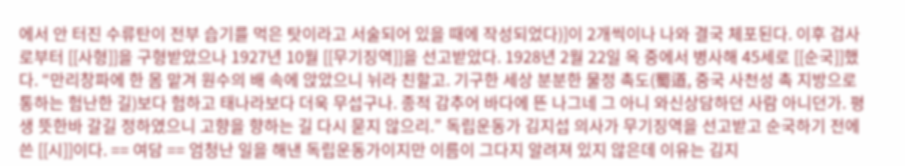에서 안 터진 수류탄이 전부 습기를 먹은 탓이라고 서술되어 있을 때에 작성되었다)]이 2개씩이나 나와 결국 체포된다. 이후 검사로부터 [[사형]]을 구형받았으나 1927년 10월 [[무기징역]]을 선고받았다. 1928년 2월 22일 옥 중에서 병사해 45세로 [[순국]]했다. “만리창파에 한 몸 맡겨 원수의 배 속에 앉았으니 뉘라 친할고. 기구한 세상 분분한 물정 촉도(蜀道, 중국 사천성 촉 지방으로 통하는 험난한 길)보다 험하고 태나라보다 더욱 무섭구나. 종적 감추어 바다에 뜬 나그네 그 아니 와신상담하던 사람 아니던가. 평생 뜻한바 갈길 정하였으니 고향을 향하는 길 다시 묻지 않으리.” 독립운동가 김지섭 의사가 무기징역을 선고받고 순국하기 전에 쓴 [[시]]이다. == 여담 == 엄청난 일을 해낸 독립운동가이지만 이름이 그다지 알려져 있지 않은데 이유는 김지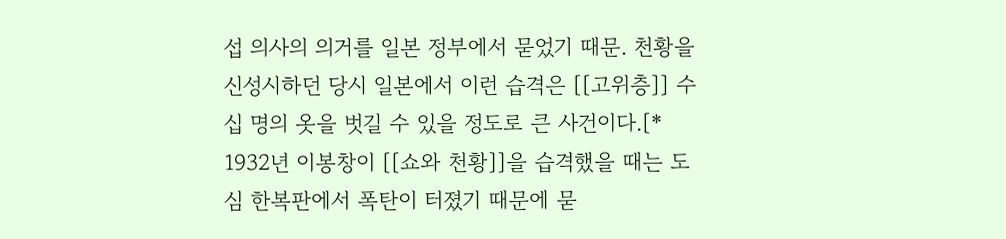섭 의사의 의거를 일본 정부에서 묻었기 때문. 천황을 신성시하던 당시 일본에서 이런 습격은 [[고위층]] 수십 명의 옷을 벗길 수 있을 정도로 큰 사건이다.[* 1932년 이봉창이 [[쇼와 천황]]을 습격했을 때는 도심 한복판에서 폭탄이 터졌기 때문에 묻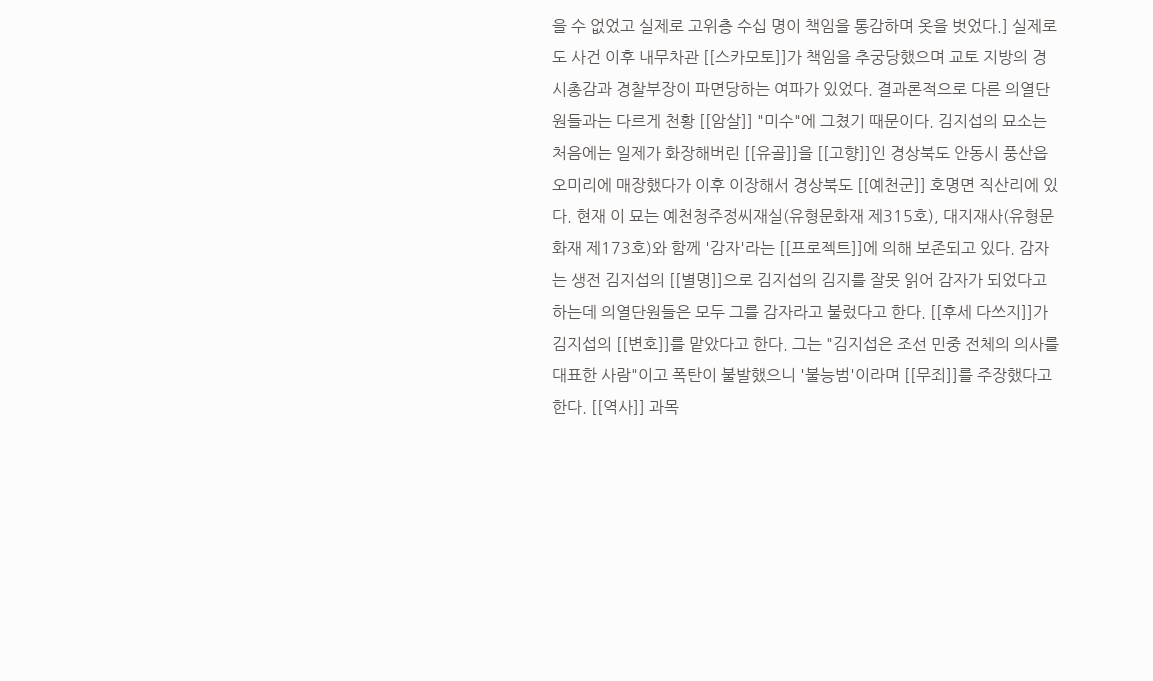을 수 없었고 실제로 고위층 수십 명이 책임을 통감하며 옷을 벗었다.] 실제로도 사건 이후 내무차관 [[스카모토]]가 책임을 추궁당했으며 교토 지방의 경시총감과 경찰부장이 파면당하는 여파가 있었다. 결과론적으로 다른 의열단원들과는 다르게 천황 [[암살]] "미수"에 그쳤기 때문이다. 김지섭의 묘소는 처음에는 일제가 화장해버린 [[유골]]을 [[고향]]인 경상북도 안동시 풍산읍 오미리에 매장했다가 이후 이장해서 경상북도 [[예천군]] 호명면 직산리에 있다. 현재 이 묘는 예천청주정씨재실(유형문화재 제315호), 대지재사(유형문화재 제173호)와 함께 '감자'라는 [[프로젝트]]에 의해 보존되고 있다. 감자는 생전 김지섭의 [[별명]]으로 김지섭의 김지를 잘못 읽어 감자가 되었다고 하는데 의열단원들은 모두 그를 감자라고 불렀다고 한다. [[후세 다쓰지]]가 김지섭의 [[변호]]를 맡았다고 한다. 그는 "김지섭은 조선 민중 전체의 의사를 대표한 사람"이고 폭탄이 불발했으니 '불능범'이라며 [[무죄]]를 주장했다고 한다. [[역사]] 과목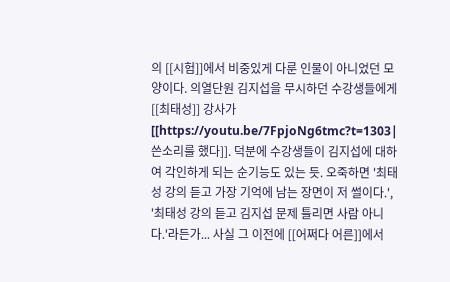의 [[시험]]에서 비중있게 다룬 인물이 아니었던 모양이다. 의열단원 김지섭을 무시하던 수강생들에게 [[최태성]] 강사가 [[https://youtu.be/7FpjoNg6tmc?t=1303|쓴소리를 했다]]. 덕분에 수강생들이 김지섭에 대하여 각인하게 되는 순기능도 있는 듯. 오죽하면 '최태성 강의 듣고 가장 기억에 남는 장면이 저 썰이다.', '최태성 강의 듣고 김지섭 문제 틀리면 사람 아니다.'라든가... 사실 그 이전에 [[어쩌다 어른]]에서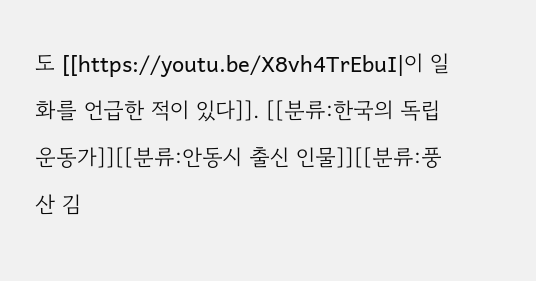도 [[https://youtu.be/X8vh4TrEbuI|이 일화를 언급한 적이 있다]]. [[분류:한국의 독립운동가]][[분류:안동시 출신 인물]][[분류:풍산 김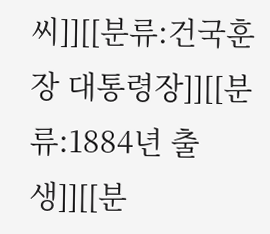씨]][[분류:건국훈장 대통령장]][[분류:1884년 출생]][[분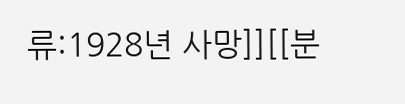류:1928년 사망]][[분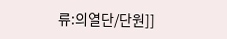류:의열단/단원]]